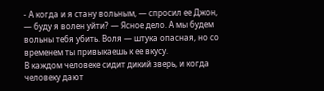- А когда и я стану вольным, — спросил ее Джон, — буду я волен уйти? — Ясное дело. А мы будем вольны тебя убить. Воля — штука опасная, но со временем ты привыкаешь к ее вкусу.
В каждом человеке сидит дикий зверь, и когда человеку дают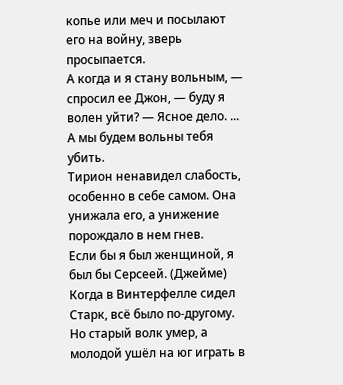копье или меч и посылают его на войну, зверь просыпается.
А когда и я стану вольным, — спросил ее Джон, — буду я волен уйти? — Ясное дело. ... А мы будем вольны тебя убить.
Тирион ненавидел слабость, особенно в себе самом. Она унижала его, а унижение порождало в нем гнев.
Если бы я был женщиной, я был бы Серсеей. (Джейме)
Когда в Винтерфелле сидел Старк, всё было по-другому. Но старый волк умер, а молодой ушёл на юг играть в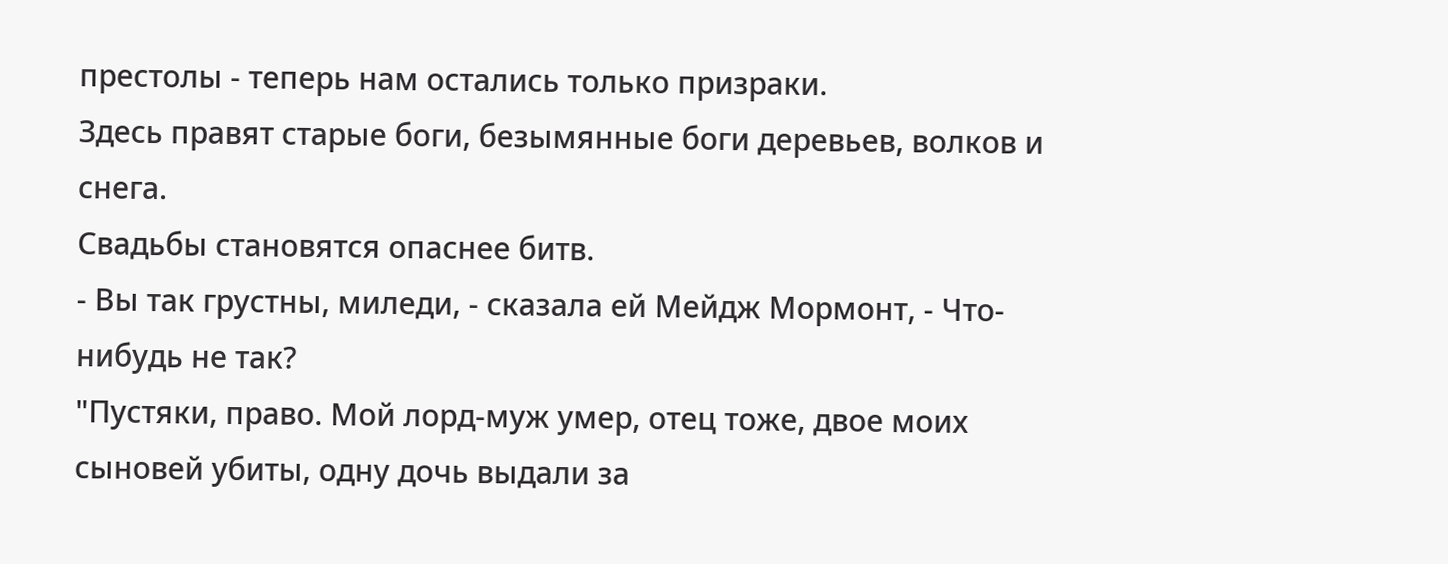престолы - теперь нам остались только призраки.
Здесь правят старые боги, безымянные боги деревьев, волков и снега.
Свадьбы становятся опаснее битв.
- Вы так грустны, миледи, - сказала ей Мейдж Мормонт, - Что-нибудь не так?
"Пустяки, право. Мой лорд-муж умер, отец тоже, двое моих сыновей убиты, одну дочь выдали за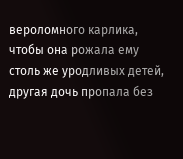вероломного карлика, чтобы она рожала ему столь же уродливых детей, другая дочь пропала без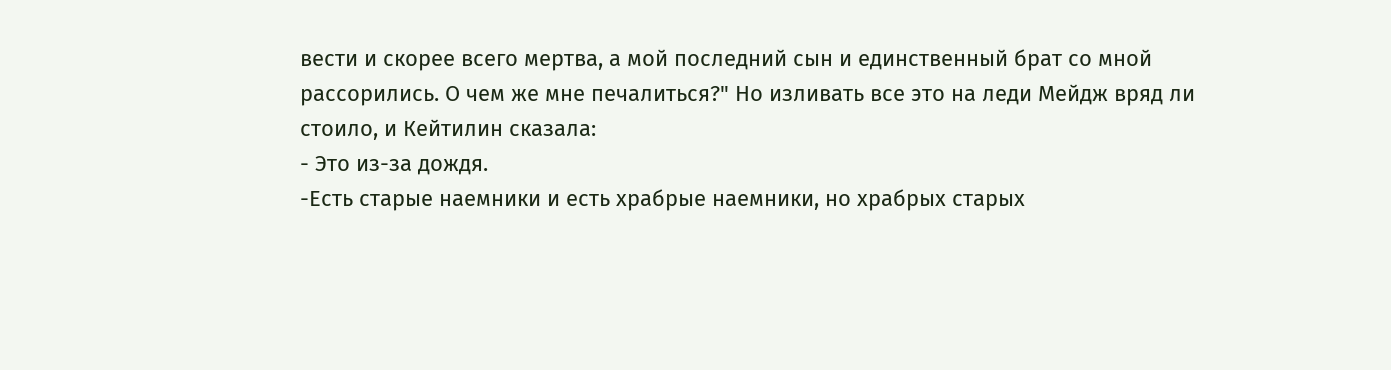вести и скорее всего мертва, а мой последний сын и единственный брат со мной рассорились. О чем же мне печалиться?" Но изливать все это на леди Мейдж вряд ли стоило, и Кейтилин сказала:
- Это из-за дождя.
-Есть старые наемники и есть храбрые наемники, но храбрых старых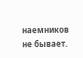наемников не бывает.